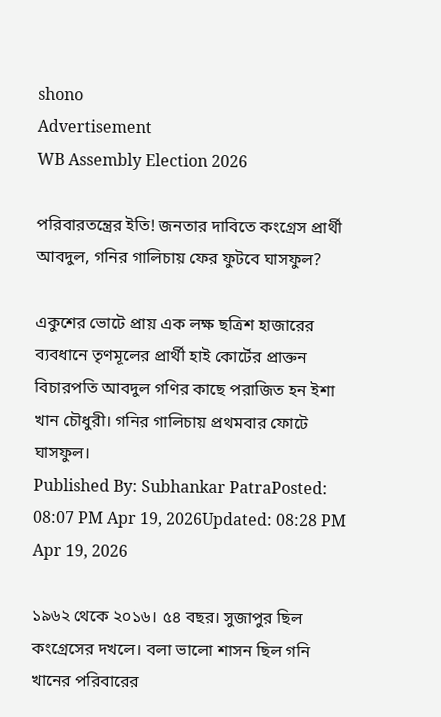shono
Advertisement
WB Assembly Election 2026

পরিবারতন্ত্রের ইতি! জনতার দাবিতে কংগ্রেস প্রার্থী আবদুল, গনির গালিচায় ফের ফুটবে ঘাসফুল?

একুশের ভোটে প্রায় এক লক্ষ ছত্রিশ হাজারের ব্যবধানে তৃণমূলের প্রার্থী হাই কোর্টের প্রাক্তন বিচারপতি আবদুল গণির কাছে পরাজিত হন ইশা খান চৌধুরী। গনির গালিচায় প্রথমবার ফোটে ঘাসফুল।
Published By: Subhankar PatraPosted: 08:07 PM Apr 19, 2026Updated: 08:28 PM Apr 19, 2026

১৯৬২ থেকে ২০১৬। ৫৪ বছর। সুজাপুর ছিল কংগ্রেসের দখলে। বলা ভালো শাসন ছিল গনি খানের পরিবারের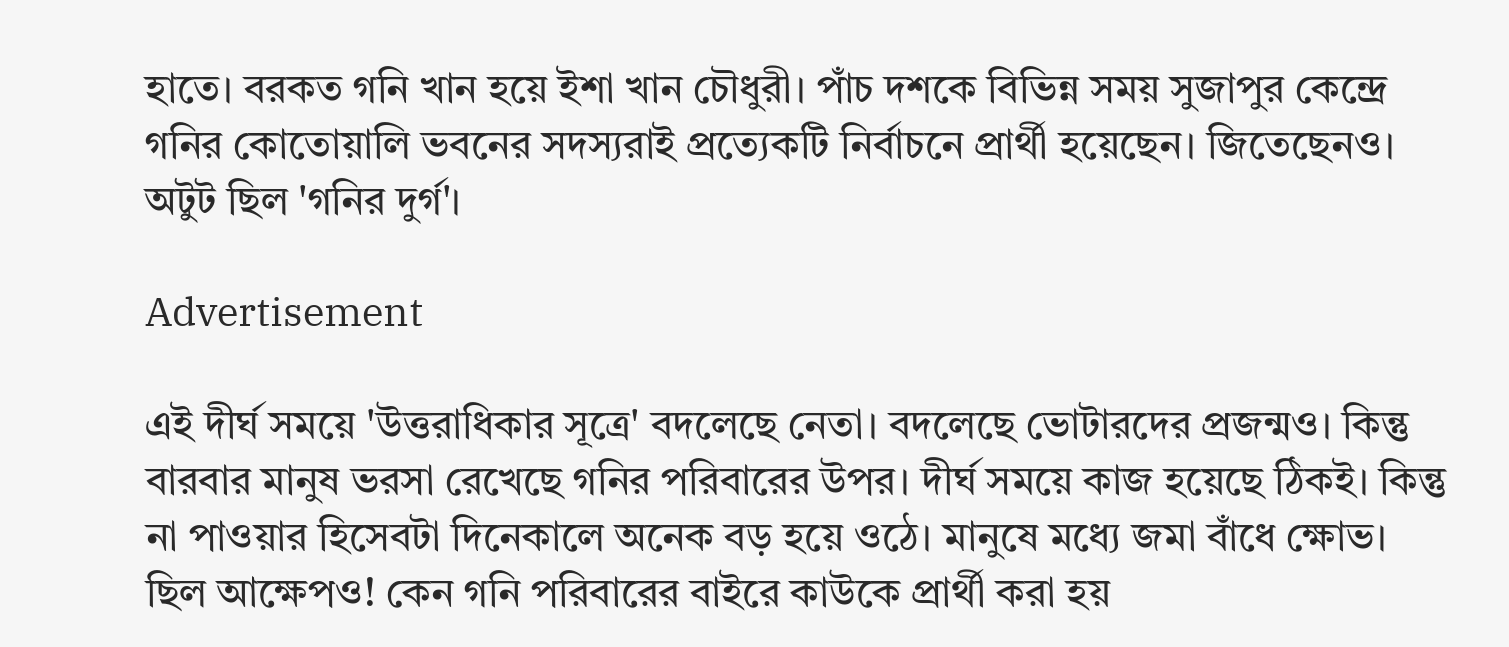হাতে। বরকত গনি খান হয়ে ইশা খান চৌধুরী। পাঁচ দশকে বিভিন্ন সময় সুজাপুর কেন্দ্রে গনির কোতোয়ালি ভবনের সদস্যরাই প্রত‍্যেকটি নির্বাচনে প্রার্থী হয়েছেন। জিতেছেনও। অটুট ছিল 'গনির দুর্গ'।

Advertisement

এই দীর্ঘ সময়ে 'উত্তরাধিকার সূত্রে' বদলেছে নেতা। বদলেছে ভোটারদের প্রজন্মও। কিন্তু বারবার মানুষ ভরসা রেখেছে গনির পরিবারের উপর। দীর্ঘ সময়ে কাজ হয়েছে ঠিকই। কিন্তু না পাওয়ার হিসেবটা দিনেকালে অনেক বড় হয়ে ওঠে। মানুষে মধ্যে জমা বাঁধে ক্ষোভ। ছিল আক্ষেপও! কেন গনি পরিবারের বাইরে কাউকে প্রার্থী করা হয়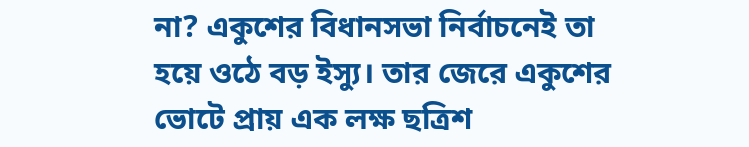না? একুশের বিধানসভা নির্বাচনেই তা হয়ে ওঠে বড় ইস্যু। তার জেরে একুশের ভোটে প্রায় এক লক্ষ ছত্রিশ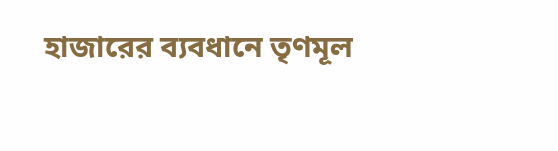হাজারের ব্যবধানে তৃণমূল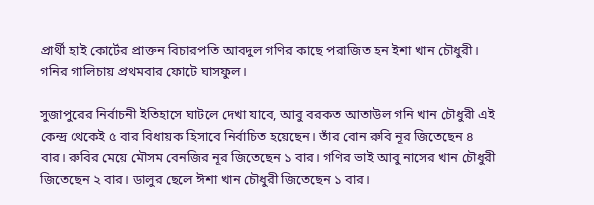প্রার্থী হাই কোর্টের প্রাক্তন বিচারপতি আবদুল গণির কাছে পরাজিত হন ইশা খান চৌধুরী। গনির গালিচায় প্রথমবার ফোটে ঘাসফুল।

সুজাপুরের নির্বাচনী ইতিহাসে ঘাটলে দেখা যাবে, আবু বরকত আতাউল গনি খান চৌধুরী এই কেন্দ্র থেকেই ৫ বার বিধায়ক হিসাবে নির্বাচিত হয়েছেন। তাঁর বোন রুবি নূর জিতেছেন ৪ বার। রুবির মেয়ে মৌসম বেনজির নূর জিতেছেন ১ বার‌। গণির ভাই আবু নাসের খান চৌধুরী জিতেছেন ২ বার। ডালুর ছেলে ঈশা খান চৌধুরী জিতেছেন ১ বার।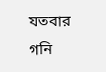যতবার গনি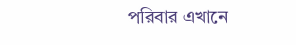পরিবার এখানে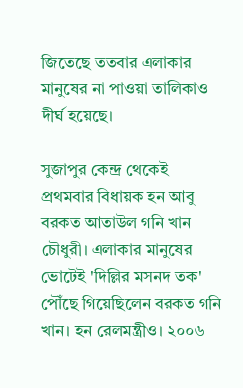জিতেছে ততবার এলাকার মানুষের না পাওয়া তালিকাও দীর্ঘ হয়েছে।

সুজাপুর কেন্দ্র থেকেই প্রথমবার বিধায়ক হন আবু বরকত আতাউল গনি খান চৌধুরী। এলাকার মানুষের ভোটেই 'দিল্লির মসনদ তক' পৌঁছে গিয়েছিলেন বরকত গনি খান। হন রেলমন্ত্রীও। ২০০৬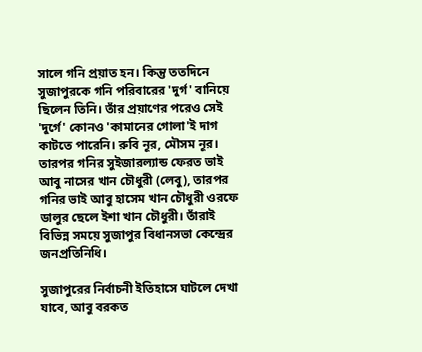সালে গনি প্রয়াত হন। কিন্তু ততদিনে সুজাপুরকে গনি পরিবারের 'দুর্গ' বানিয়ে ছিলেন তিনি। তাঁর প্রয়াণের পরেও সেই 'দুর্গে' কোনও 'কামানের গোলা'ই দাগ কাটতে পারেনি। রুবি নূর, মৌসম নূর। তারপর গনির সুইজারল্যান্ড ফেরত ভাই আবু নাসের খান চৌধুরী (লেবু), তারপর গনির ভাই আবু হাসেম খান চৌধুরী ওরফে ডালুর ছেলে ইশা খান চৌধুরী। তাঁরাই বিভিন্ন সময়ে সুজাপুর বিধানসভা কেন্দ্রের জনপ্রতিনিধি।

সুজাপুরের নির্বাচনী ইতিহাসে ঘাটলে দেখা যাবে, আবু বরকত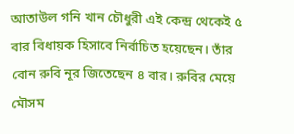আতাউল গনি খান চৌধুরী এই কেন্দ্র থেকেই ৫ বার বিধায়ক হিসাবে নির্বাচিত হয়েছেন। তাঁর বোন রুবি নূর জিতেছেন ৪ বার। রুবির মেয়ে মৌসম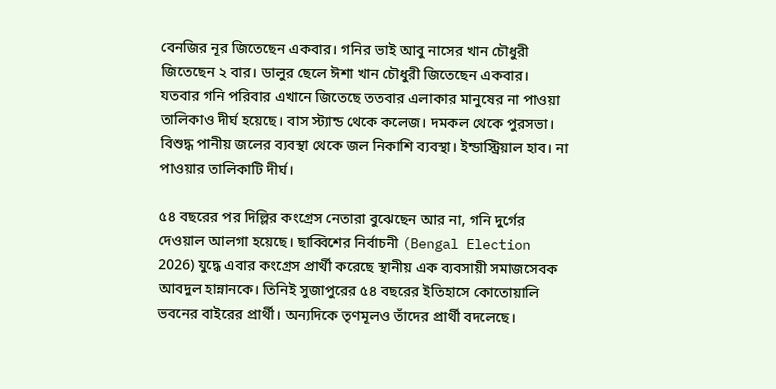বেনজির নূর জিতেছেন একবার‌। গনির ভাই আবু নাসের খান চৌধুরী জিতেছেন ২ বার। ডালুর ছেলে ঈশা খান চৌধুরী জিতেছেন একবার। যতবার গনি পরিবার এখানে জিতেছে ততবার এলাকার মানুষের না পাওয়া তালিকাও দীর্ঘ হয়েছে। বাস স্ট্যান্ড থেকে কলেজ। দমকল থেকে পুরসভা। বিশুদ্ধ পানীয় জলের ব্যবস্থা থেকে জল নিকাশি ব্যবস্থা। ইন্ডাস্ট্রিয়াল হাব। না পাওয়ার তালিকাটি দীর্ঘ।

৫৪ বছরের পর দিল্লির কংগ্রেস নেতারা বুঝেছেন আর না, গনি দুর্গের দেওয়াল আলগা হয়েছে। ছাব্বিশের নির্বাচনী (Bengal Election 2026) যুদ্ধে এবার কংগ্রেস প্রার্থী করেছে স্থানীয় এক ব্যবসায়ী সমাজসেবক আবদুল হান্নানকে। তিনিই সুজাপুরের ৫৪ বছরের ইতিহাসে কোতোয়ালি ভবনের বাইরের প্রার্থী। অন্যদিকে তৃণমূলও তাঁদের প্রার্থী বদলেছে।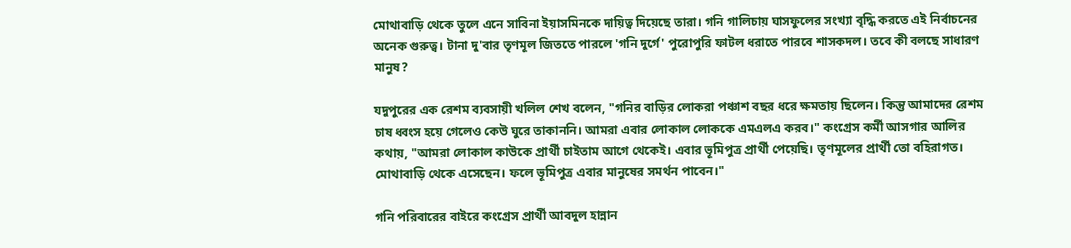মোথাবাড়ি থেকে তুলে এনে সাবিনা ইয়াসমিনকে দায়িত্ব দিয়েছে তারা। গনি গালিচায় ঘাসফুলের সংখ্যা বৃদ্ধি করতে এই নির্বাচনের অনেক গুরুত্ব। টানা দু'বার তৃণমূল জিততে পারলে 'গনি দুর্গে' পুরোপুরি ফাটল ধরাতে পারবে শাসকদল। তবে কী বলছে সাধারণ মানুষ?

যদুপুরের এক রেশম ব্যবসায়ী খলিল শেখ বলেন, "গনির বাড়ির লোকরা পঞ্চাশ বছর ধরে ক্ষমতায় ছিলেন। কিন্তু আমাদের রেশম চাষ ধ্বংস হয়ে গেলেও কেউ ঘুরে তাকাননি। আমরা এবার লোকাল লোককে এমএলএ করব।" কংগ্রেস কর্মী আসগার আলির কথায়, "আমরা লোকাল কাউকে প্রার্থী চাইতাম আগে থেকেই। এবার ভূমিপুত্র প্রার্থী পেয়েছি। তৃণমূলের প্রার্থী তো বহিরাগত। মোথাবাড়ি থেকে এসেছেন। ফলে ভূমিপুত্র এবার মানুষের সমর্থন পাবেন।"

গনি পরিবারের বাইরে কংগ্রেস প্রার্থী আবদুল হান্নান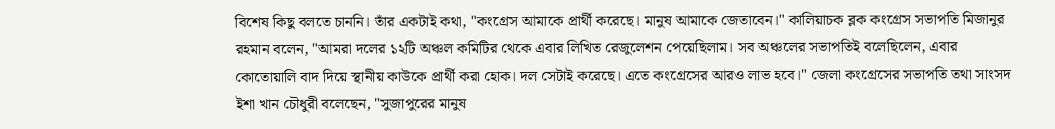বিশেষ কিছু বলতে চাননি। তাঁর একটাই কথা, "কংগ্রেস আমাকে প্রার্থী করেছে। মানুষ আমাকে জেতাবেন।" কালিয়াচক ব্লক কংগ্রেস সভাপতি মিজানুর রহমান বলেন, "আমরা দলের ১২টি অঞ্চল কমিটির থেকে এবার লিখিত রেজুলেশন পেয়েছিলাম। সব অঞ্চলের সভাপতিই বলেছিলেন, এবার কোতোয়ালি বাদ দিয়ে স্থানীয় কাউকে প্রার্থী করা হোক। দল সেটাই করেছে। এতে কংগ্রেসের আরও লাভ হবে।" জেলা কংগ্রেসের সভাপতি তথা সাংসদ ইশা খান চৌধুরী বলেছেন, "সুজাপুরের মানুষ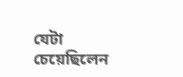যেটা চেয়েছিলেন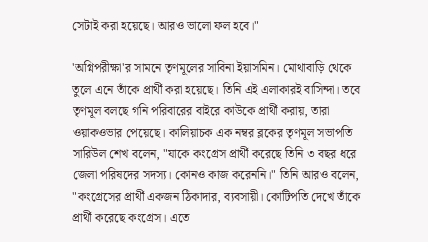সেটাই করা হয়েছে। আরও ভালো ফল হবে।"

'অগ্নিপরীক্ষা'র সামনে তৃণমূলের সাবিনা ইয়াসমিন। মোথাবাড়ি থেকে তুলে এনে তাঁকে প্রার্থী করা হয়েছে। তিনি এই এলাকারই বাসিন্দা। তবে তৃণমূল বলছে গনি পরিবারের বাইরে কাউকে প্রার্থী করায়, তারা ওয়াকওভার পেয়েছে। কালিয়াচক এক নম্বর ব্লকের তৃণমূল সভাপতি সারিউল শেখ বলেন, "যাকে কংগ্রেস প্রার্থী করেছে তিনি ৩ বছর ধরে জেলা পরিষদের সদস্য। কোনও কাজ করেননি।" তিনি আরও বলেন, "কংগ্রেসের প্রার্থী একজন ঠিকাদার, ব্যবসায়ী। কোটিপতি দেখে তাঁকে প্রার্থী করেছে কংগ্রেস। এতে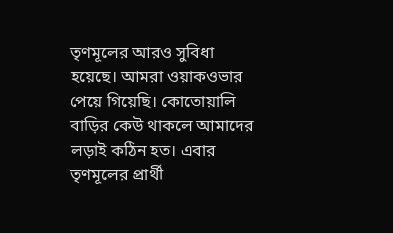তৃণমূলের আরও সুবিধা হয়েছে। আমরা ওয়াকওভার পেয়ে গিয়েছি। কোতোয়ালি বাড়ির কেউ থাকলে আমাদের লড়াই কঠিন হত। এবার তৃণমূলের প্রার্থী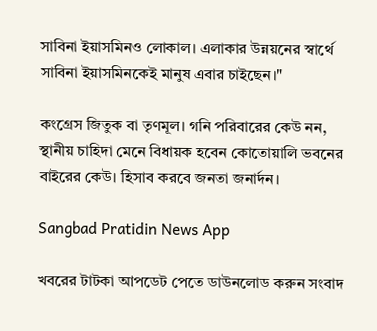সাবিনা ইয়াসমিনও লোকাল। এলাকার উন্নয়নের স্বার্থে সাবিনা ইয়াসমিনকেই মানুষ এবার চাইছেন।"

কংগ্রেস জিতুক বা তৃণমূল। গনি পরিবারের কেউ নন, স্থানীয় চাহিদা মেনে বিধায়ক হবেন কোতোয়ালি ভবনের বাইরের কেউ। হিসাব করবে জনতা জনার্দন।

Sangbad Pratidin News App

খবরের টাটকা আপডেট পেতে ডাউনলোড করুন সংবাদ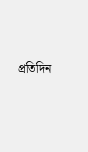প্রতিদিন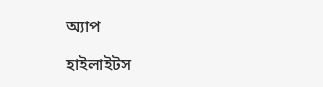অ্যাপ

হাইলাইটস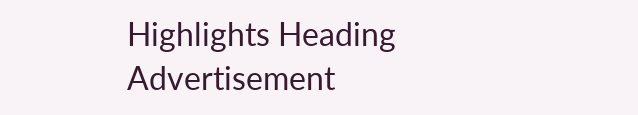Highlights Heading
Advertisement